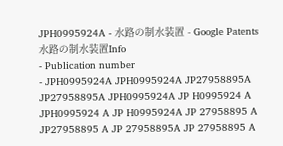JPH0995924A - 水路の制水装置 - Google Patents
水路の制水装置Info
- Publication number
- JPH0995924A JPH0995924A JP27958895A JP27958895A JPH0995924A JP H0995924 A JPH0995924 A JP H0995924A JP 27958895 A JP27958895 A JP 27958895A JP 27958895 A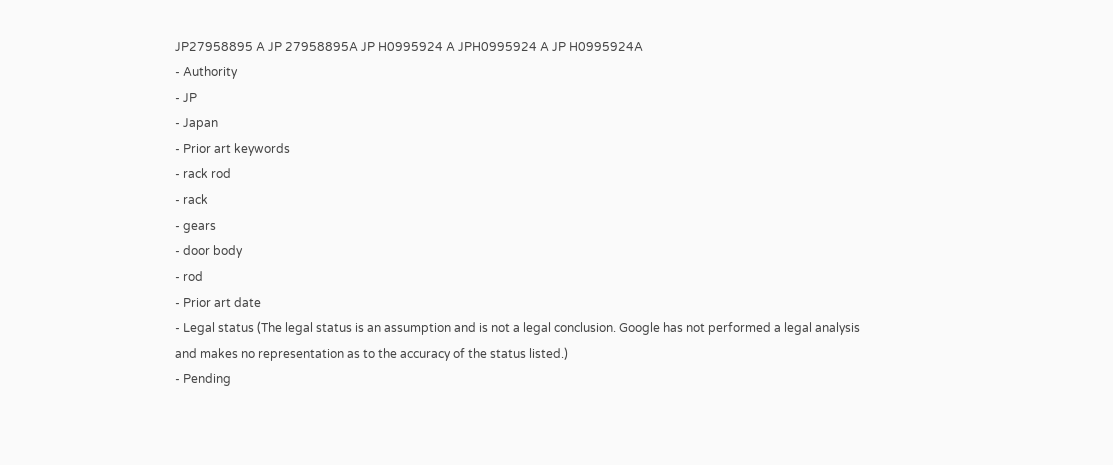JP27958895 A JP 27958895A JP H0995924 A JPH0995924 A JP H0995924A
- Authority
- JP
- Japan
- Prior art keywords
- rack rod
- rack
- gears
- door body
- rod
- Prior art date
- Legal status (The legal status is an assumption and is not a legal conclusion. Google has not performed a legal analysis and makes no representation as to the accuracy of the status listed.)
- Pending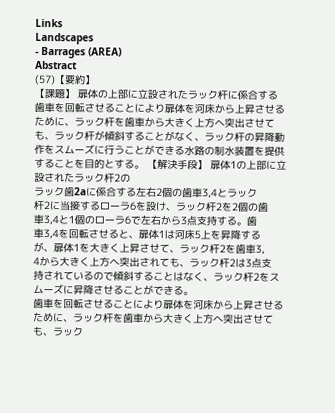Links
Landscapes
- Barrages (AREA)
Abstract
(57)【要約】
【課題】 扉体の上部に立設されたラック杆に係合する
歯車を回転させることにより扉体を河床から上昇させる
ために、ラック杆を歯車から大きく上方へ突出させて
も、ラック杆が傾斜することがなく、ラック杆の昇降動
作をスムーズに行うことができる水路の制水装置を提供
することを目的とする。 【解決手段】 扉体1の上部に立設されたラック杆2の
ラック歯2aに係合する左右2個の歯車3,4とラック
杆2に当接するローラ6を設け、ラック杆2を2個の歯
車3,4と1個のローラ6で左右から3点支持する。歯
車3,4を回転させると、扉体1は河床5上を昇降する
が、扉体1を大きく上昇させて、ラック杆2を歯車3,
4から大きく上方へ突出されても、ラック杆2は3点支
持されているので傾斜することはなく、ラック杆2をス
ムーズに昇降させることができる。
歯車を回転させることにより扉体を河床から上昇させる
ために、ラック杆を歯車から大きく上方へ突出させて
も、ラック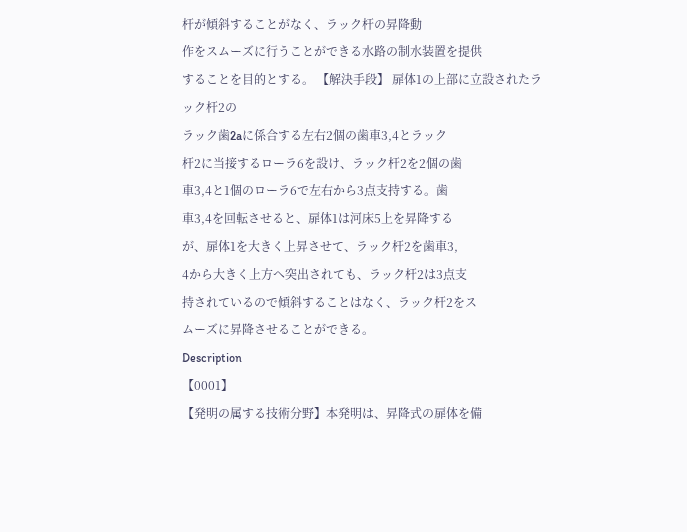杆が傾斜することがなく、ラック杆の昇降動
作をスムーズに行うことができる水路の制水装置を提供
することを目的とする。 【解決手段】 扉体1の上部に立設されたラック杆2の
ラック歯2aに係合する左右2個の歯車3,4とラック
杆2に当接するローラ6を設け、ラック杆2を2個の歯
車3,4と1個のローラ6で左右から3点支持する。歯
車3,4を回転させると、扉体1は河床5上を昇降する
が、扉体1を大きく上昇させて、ラック杆2を歯車3,
4から大きく上方へ突出されても、ラック杆2は3点支
持されているので傾斜することはなく、ラック杆2をス
ムーズに昇降させることができる。
Description
【0001】
【発明の属する技術分野】本発明は、昇降式の扉体を備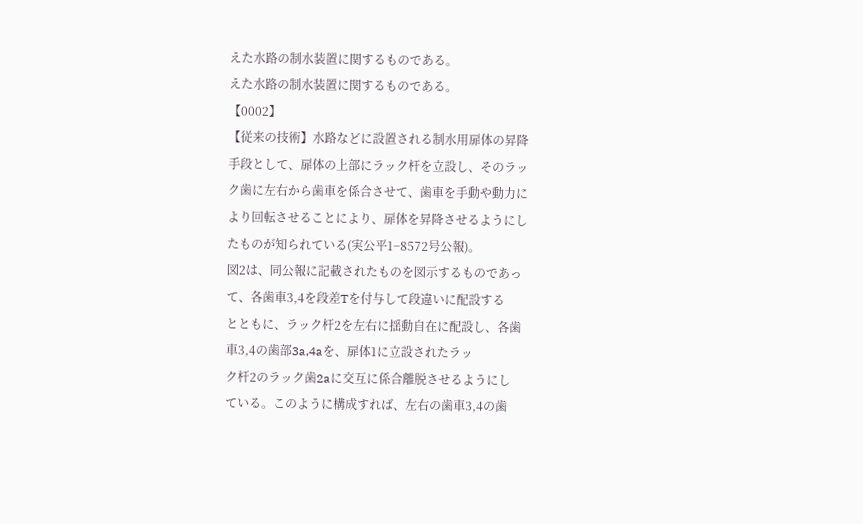えた水路の制水装置に関するものである。
えた水路の制水装置に関するものである。
【0002】
【従来の技術】水路などに設置される制水用扉体の昇降
手段として、扉体の上部にラック杆を立設し、そのラッ
ク歯に左右から歯車を係合させて、歯車を手動や動力に
より回転させることにより、扉体を昇降させるようにし
たものが知られている(実公平1−8572号公報)。
図2は、同公報に記載されたものを図示するものであっ
て、各歯車3,4を段差Tを付与して段違いに配設する
とともに、ラック杆2を左右に揺動自在に配設し、各歯
車3,4の歯部3a,4aを、扉体1に立設されたラッ
ク杆2のラック歯2aに交互に係合離脱させるようにし
ている。このように構成すれば、左右の歯車3,4の歯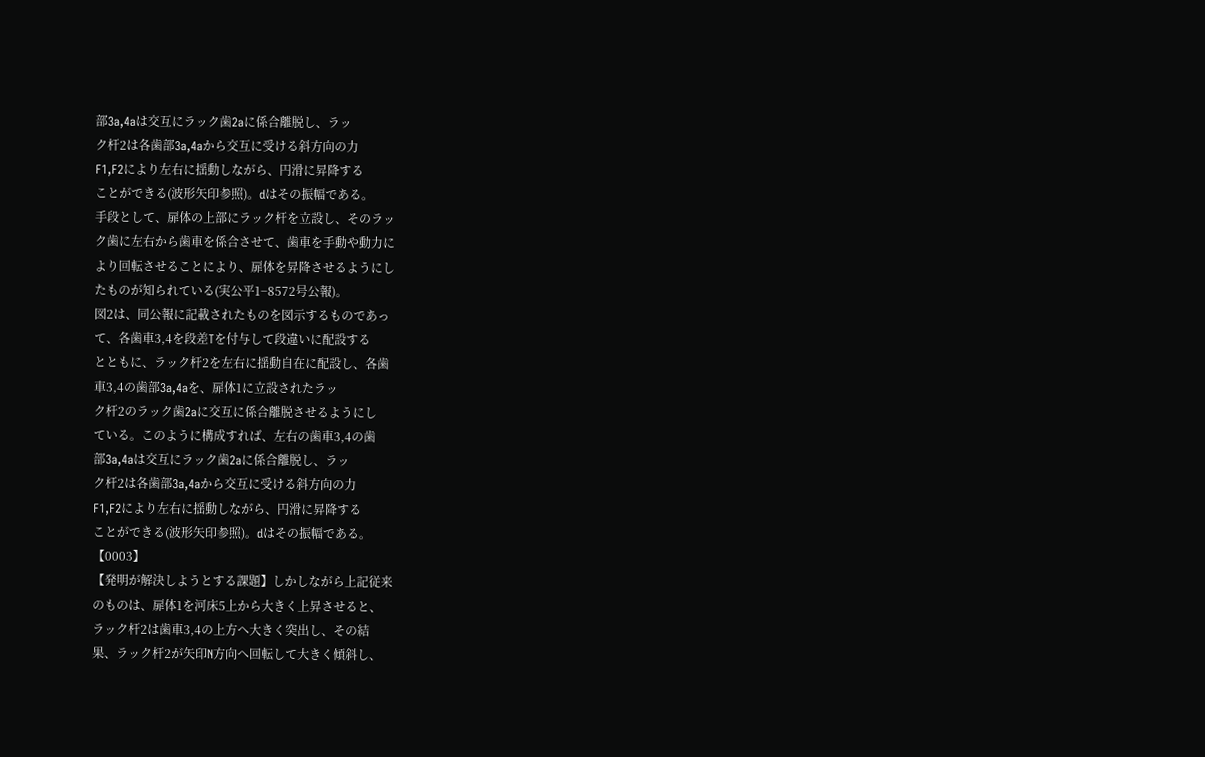部3a,4aは交互にラック歯2aに係合離脱し、ラッ
ク杆2は各歯部3a,4aから交互に受ける斜方向の力
F1,F2により左右に揺動しながら、円滑に昇降する
ことができる(波形矢印参照)。dはその振幅である。
手段として、扉体の上部にラック杆を立設し、そのラッ
ク歯に左右から歯車を係合させて、歯車を手動や動力に
より回転させることにより、扉体を昇降させるようにし
たものが知られている(実公平1−8572号公報)。
図2は、同公報に記載されたものを図示するものであっ
て、各歯車3,4を段差Tを付与して段違いに配設する
とともに、ラック杆2を左右に揺動自在に配設し、各歯
車3,4の歯部3a,4aを、扉体1に立設されたラッ
ク杆2のラック歯2aに交互に係合離脱させるようにし
ている。このように構成すれば、左右の歯車3,4の歯
部3a,4aは交互にラック歯2aに係合離脱し、ラッ
ク杆2は各歯部3a,4aから交互に受ける斜方向の力
F1,F2により左右に揺動しながら、円滑に昇降する
ことができる(波形矢印参照)。dはその振幅である。
【0003】
【発明が解決しようとする課題】しかしながら上記従来
のものは、扉体1を河床5上から大きく上昇させると、
ラック杆2は歯車3,4の上方へ大きく突出し、その結
果、ラック杆2が矢印N方向へ回転して大きく傾斜し、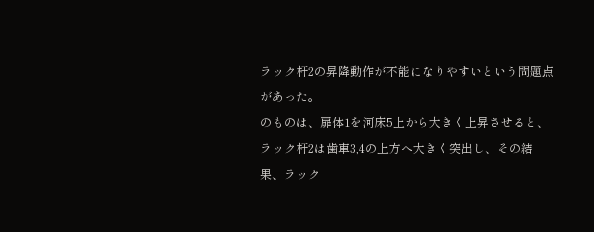ラック杆2の昇降動作が不能になりやすいという問題点
があった。
のものは、扉体1を河床5上から大きく上昇させると、
ラック杆2は歯車3,4の上方へ大きく突出し、その結
果、ラック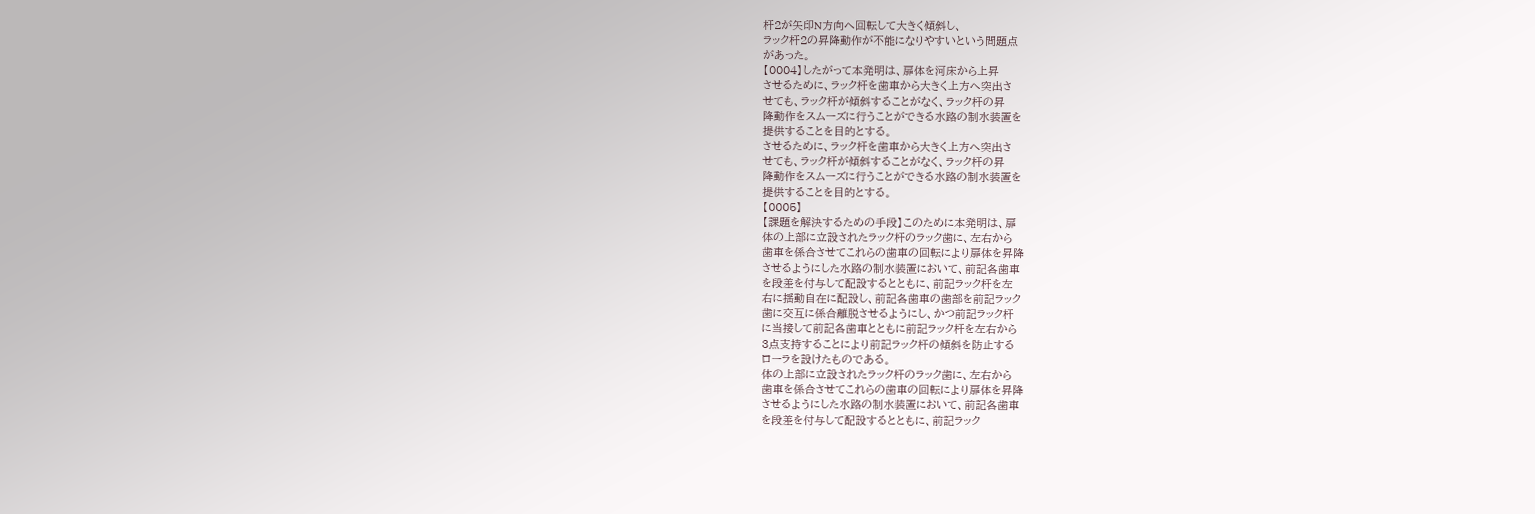杆2が矢印N方向へ回転して大きく傾斜し、
ラック杆2の昇降動作が不能になりやすいという問題点
があった。
【0004】したがって本発明は、扉体を河床から上昇
させるために、ラック杆を歯車から大きく上方へ突出さ
せても、ラック杆が傾斜することがなく、ラック杆の昇
降動作をスムーズに行うことができる水路の制水装置を
提供することを目的とする。
させるために、ラック杆を歯車から大きく上方へ突出さ
せても、ラック杆が傾斜することがなく、ラック杆の昇
降動作をスムーズに行うことができる水路の制水装置を
提供することを目的とする。
【0005】
【課題を解決するための手段】このために本発明は、扉
体の上部に立設されたラック杆のラック歯に、左右から
歯車を係合させてこれらの歯車の回転により扉体を昇降
させるようにした水路の制水装置において、前記各歯車
を段差を付与して配設するとともに、前記ラック杆を左
右に揺動自在に配設し、前記各歯車の歯部を前記ラック
歯に交互に係合離脱させるようにし、かつ前記ラック杆
に当接して前記各歯車とともに前記ラック杆を左右から
3点支持することにより前記ラック杆の傾斜を防止する
ローラを設けたものである。
体の上部に立設されたラック杆のラック歯に、左右から
歯車を係合させてこれらの歯車の回転により扉体を昇降
させるようにした水路の制水装置において、前記各歯車
を段差を付与して配設するとともに、前記ラック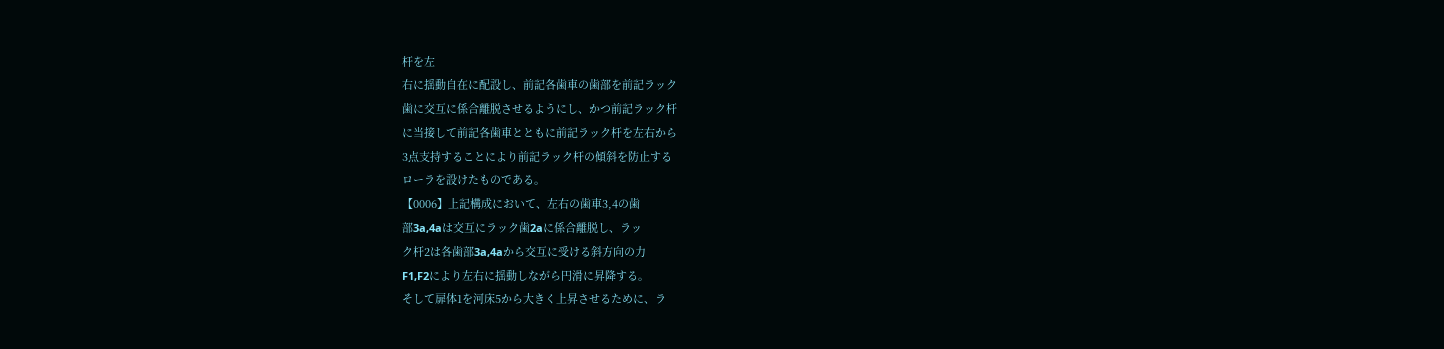杆を左
右に揺動自在に配設し、前記各歯車の歯部を前記ラック
歯に交互に係合離脱させるようにし、かつ前記ラック杆
に当接して前記各歯車とともに前記ラック杆を左右から
3点支持することにより前記ラック杆の傾斜を防止する
ローラを設けたものである。
【0006】上記構成において、左右の歯車3,4の歯
部3a,4aは交互にラック歯2aに係合離脱し、ラッ
ク杆2は各歯部3a,4aから交互に受ける斜方向の力
F1,F2により左右に揺動しながら円滑に昇降する。
そして扉体1を河床5から大きく上昇させるために、ラ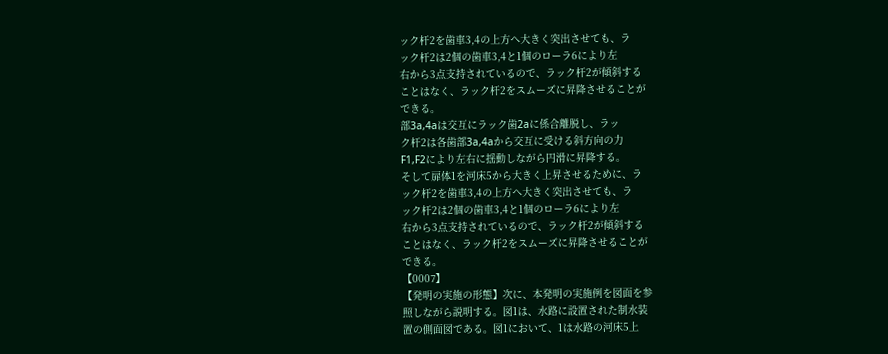ック杆2を歯車3,4の上方へ大きく突出させても、ラ
ック杆2は2個の歯車3,4と1個のローラ6により左
右から3点支持されているので、ラック杆2が傾斜する
ことはなく、ラック杆2をスムーズに昇降させることが
できる。
部3a,4aは交互にラック歯2aに係合離脱し、ラッ
ク杆2は各歯部3a,4aから交互に受ける斜方向の力
F1,F2により左右に揺動しながら円滑に昇降する。
そして扉体1を河床5から大きく上昇させるために、ラ
ック杆2を歯車3,4の上方へ大きく突出させても、ラ
ック杆2は2個の歯車3,4と1個のローラ6により左
右から3点支持されているので、ラック杆2が傾斜する
ことはなく、ラック杆2をスムーズに昇降させることが
できる。
【0007】
【発明の実施の形態】次に、本発明の実施例を図面を参
照しながら説明する。図1は、水路に設置された制水装
置の側面図である。図1において、1は水路の河床5上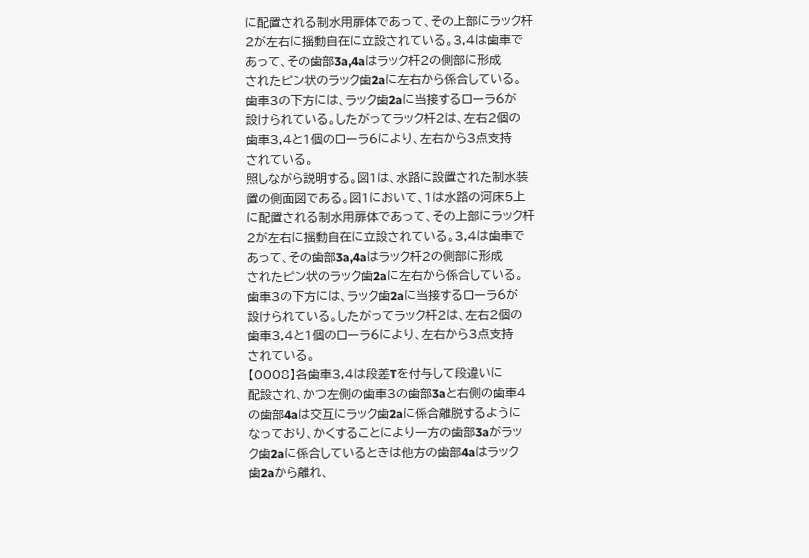に配置される制水用扉体であって、その上部にラック杆
2が左右に揺動自在に立設されている。3,4は歯車で
あって、その歯部3a,4aはラック杆2の側部に形成
されたピン状のラック歯2aに左右から係合している。
歯車3の下方には、ラック歯2aに当接するローラ6が
設けられている。したがってラック杆2は、左右2個の
歯車3,4と1個のローラ6により、左右から3点支持
されている。
照しながら説明する。図1は、水路に設置された制水装
置の側面図である。図1において、1は水路の河床5上
に配置される制水用扉体であって、その上部にラック杆
2が左右に揺動自在に立設されている。3,4は歯車で
あって、その歯部3a,4aはラック杆2の側部に形成
されたピン状のラック歯2aに左右から係合している。
歯車3の下方には、ラック歯2aに当接するローラ6が
設けられている。したがってラック杆2は、左右2個の
歯車3,4と1個のローラ6により、左右から3点支持
されている。
【0008】各歯車3,4は段差Tを付与して段違いに
配設され、かつ左側の歯車3の歯部3aと右側の歯車4
の歯部4aは交互にラック歯2aに係合離脱するように
なっており、かくすることにより一方の歯部3aがラッ
ク歯2aに係合しているときは他方の歯部4aはラック
歯2aから離れ、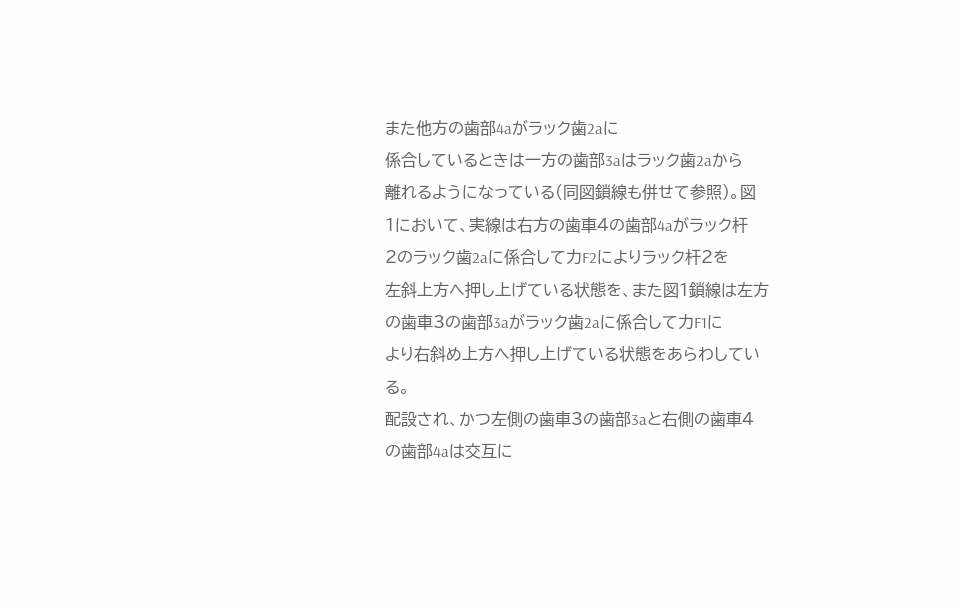また他方の歯部4aがラック歯2aに
係合しているときは一方の歯部3aはラック歯2aから
離れるようになっている(同図鎖線も併せて参照)。図
1において、実線は右方の歯車4の歯部4aがラック杆
2のラック歯2aに係合して力F2によりラック杆2を
左斜上方へ押し上げている状態を、また図1鎖線は左方
の歯車3の歯部3aがラック歯2aに係合して力F1に
より右斜め上方へ押し上げている状態をあらわしてい
る。
配設され、かつ左側の歯車3の歯部3aと右側の歯車4
の歯部4aは交互に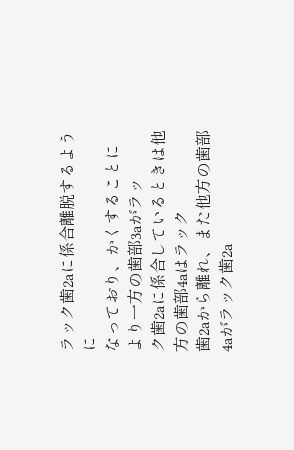ラック歯2aに係合離脱するように
なっており、かくすることにより一方の歯部3aがラッ
ク歯2aに係合しているときは他方の歯部4aはラック
歯2aから離れ、また他方の歯部4aがラック歯2a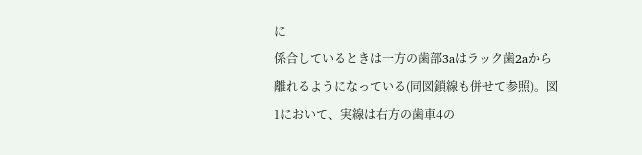に
係合しているときは一方の歯部3aはラック歯2aから
離れるようになっている(同図鎖線も併せて参照)。図
1において、実線は右方の歯車4の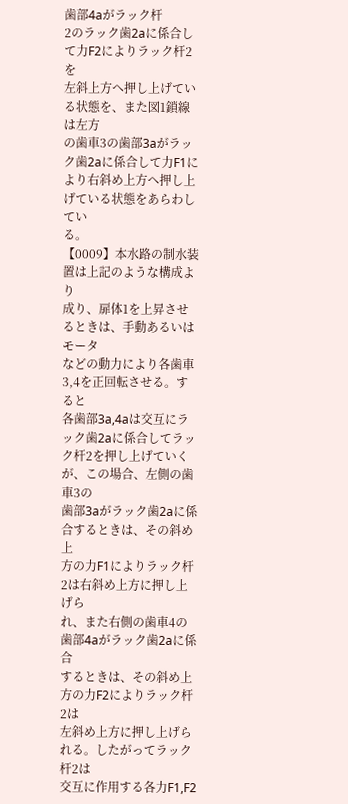歯部4aがラック杆
2のラック歯2aに係合して力F2によりラック杆2を
左斜上方へ押し上げている状態を、また図1鎖線は左方
の歯車3の歯部3aがラック歯2aに係合して力F1に
より右斜め上方へ押し上げている状態をあらわしてい
る。
【0009】本水路の制水装置は上記のような構成より
成り、扉体1を上昇させるときは、手動あるいはモータ
などの動力により各歯車3,4を正回転させる。すると
各歯部3a,4aは交互にラック歯2aに係合してラッ
ク杆2を押し上げていくが、この場合、左側の歯車3の
歯部3aがラック歯2aに係合するときは、その斜め上
方の力F1によりラック杆2は右斜め上方に押し上げら
れ、また右側の歯車4の歯部4aがラック歯2aに係合
するときは、その斜め上方の力F2によりラック杆2は
左斜め上方に押し上げられる。したがってラック杆2は
交互に作用する各力F1,F2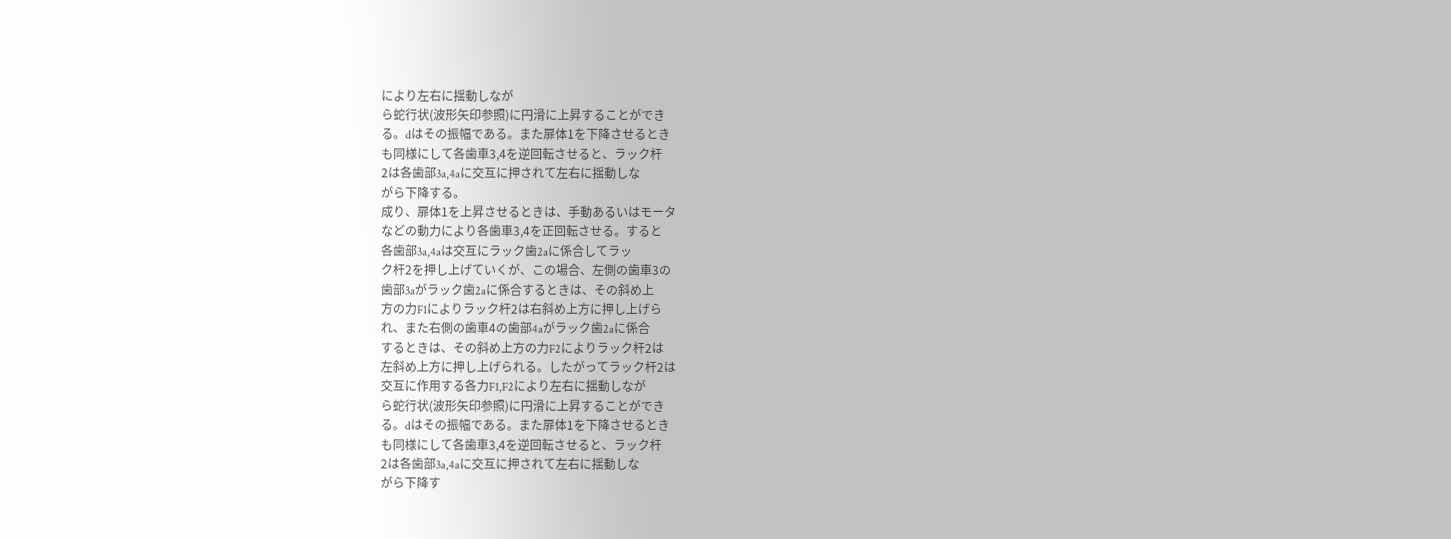により左右に揺動しなが
ら蛇行状(波形矢印参照)に円滑に上昇することができ
る。dはその振幅である。また扉体1を下降させるとき
も同様にして各歯車3,4を逆回転させると、ラック杆
2は各歯部3a,4aに交互に押されて左右に揺動しな
がら下降する。
成り、扉体1を上昇させるときは、手動あるいはモータ
などの動力により各歯車3,4を正回転させる。すると
各歯部3a,4aは交互にラック歯2aに係合してラッ
ク杆2を押し上げていくが、この場合、左側の歯車3の
歯部3aがラック歯2aに係合するときは、その斜め上
方の力F1によりラック杆2は右斜め上方に押し上げら
れ、また右側の歯車4の歯部4aがラック歯2aに係合
するときは、その斜め上方の力F2によりラック杆2は
左斜め上方に押し上げられる。したがってラック杆2は
交互に作用する各力F1,F2により左右に揺動しなが
ら蛇行状(波形矢印参照)に円滑に上昇することができ
る。dはその振幅である。また扉体1を下降させるとき
も同様にして各歯車3,4を逆回転させると、ラック杆
2は各歯部3a,4aに交互に押されて左右に揺動しな
がら下降す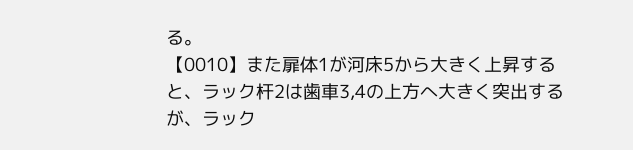る。
【0010】また扉体1が河床5から大きく上昇する
と、ラック杆2は歯車3,4の上方へ大きく突出する
が、ラック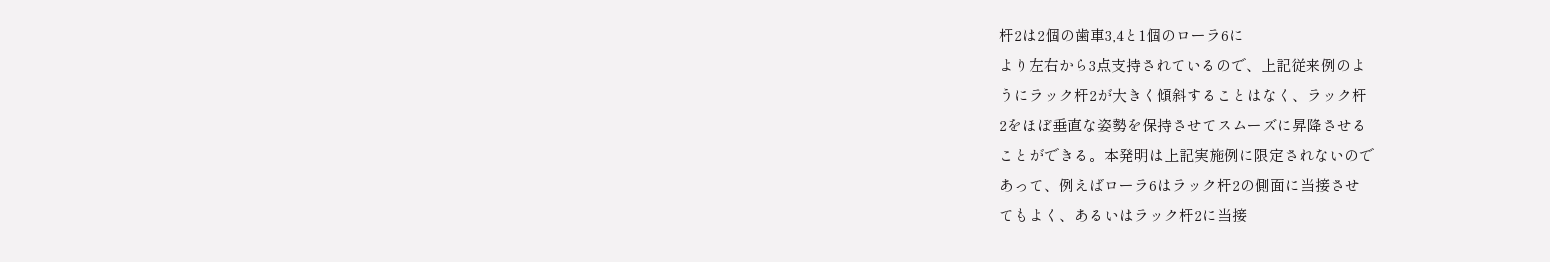杆2は2個の歯車3,4と1個のローラ6に
より左右から3点支持されているので、上記従来例のよ
うにラック杆2が大きく傾斜することはなく、ラック杆
2をほぼ垂直な姿勢を保持させてスムーズに昇降させる
ことができる。本発明は上記実施例に限定されないので
あって、例えばローラ6はラック杆2の側面に当接させ
てもよく、あるいはラック杆2に当接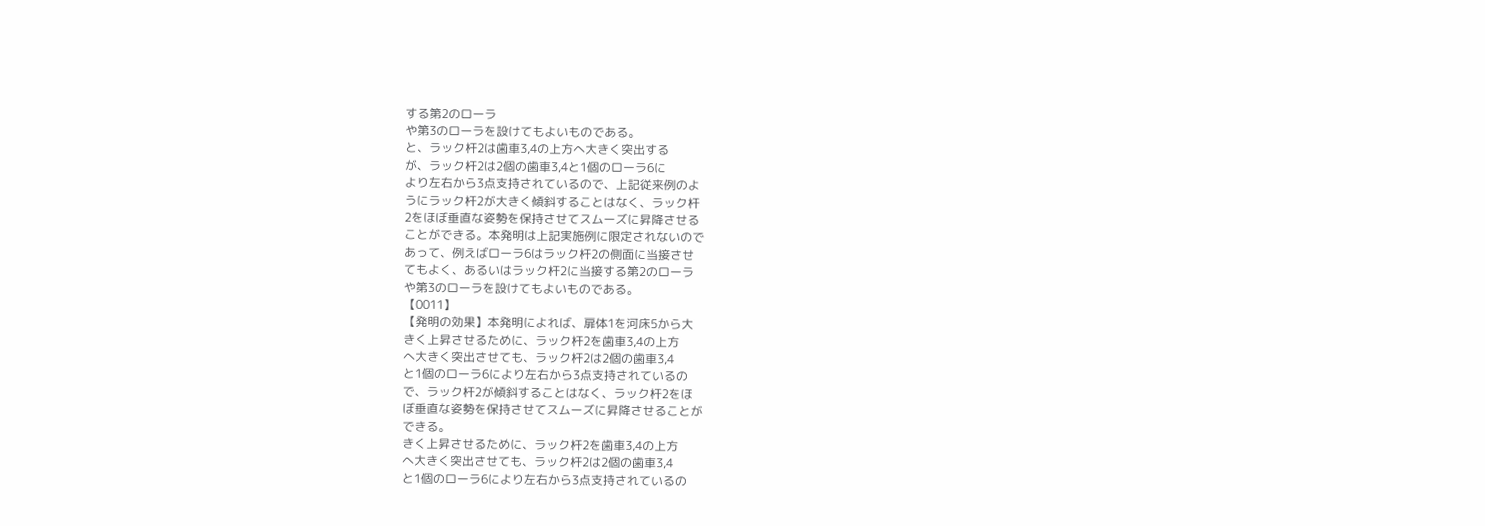する第2のローラ
や第3のローラを設けてもよいものである。
と、ラック杆2は歯車3,4の上方へ大きく突出する
が、ラック杆2は2個の歯車3,4と1個のローラ6に
より左右から3点支持されているので、上記従来例のよ
うにラック杆2が大きく傾斜することはなく、ラック杆
2をほぼ垂直な姿勢を保持させてスムーズに昇降させる
ことができる。本発明は上記実施例に限定されないので
あって、例えばローラ6はラック杆2の側面に当接させ
てもよく、あるいはラック杆2に当接する第2のローラ
や第3のローラを設けてもよいものである。
【0011】
【発明の効果】本発明によれば、扉体1を河床5から大
きく上昇させるために、ラック杆2を歯車3,4の上方
へ大きく突出させても、ラック杆2は2個の歯車3,4
と1個のローラ6により左右から3点支持されているの
で、ラック杆2が傾斜することはなく、ラック杆2をほ
ぼ垂直な姿勢を保持させてスムーズに昇降させることが
できる。
きく上昇させるために、ラック杆2を歯車3,4の上方
へ大きく突出させても、ラック杆2は2個の歯車3,4
と1個のローラ6により左右から3点支持されているの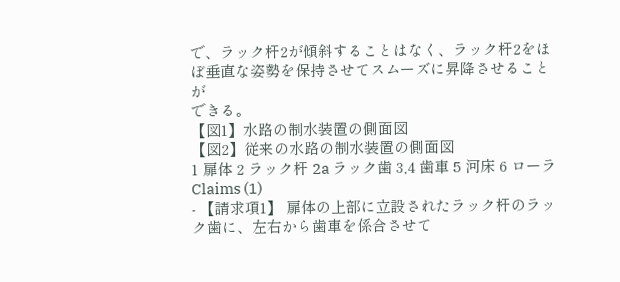で、ラック杆2が傾斜することはなく、ラック杆2をほ
ぼ垂直な姿勢を保持させてスムーズに昇降させることが
できる。
【図1】水路の制水装置の側面図
【図2】従来の水路の制水装置の側面図
1 扉体 2 ラック杆 2a ラック歯 3,4 歯車 5 河床 6 ローラ
Claims (1)
- 【請求項1】 扉体の上部に立設されたラック杆のラッ
ク歯に、左右から歯車を係合させて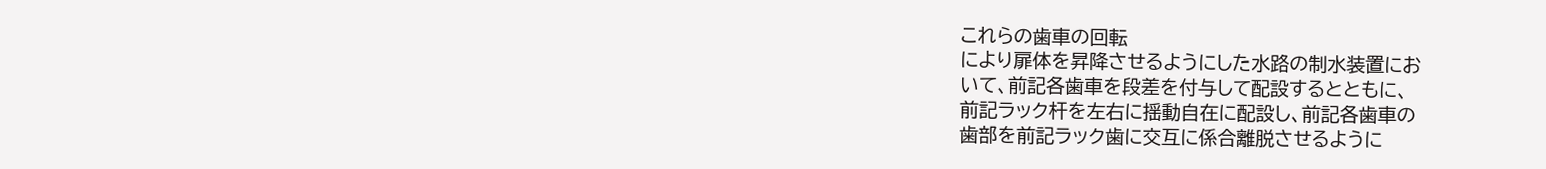これらの歯車の回転
により扉体を昇降させるようにした水路の制水装置にお
いて、前記各歯車を段差を付与して配設するとともに、
前記ラック杆を左右に揺動自在に配設し、前記各歯車の
歯部を前記ラック歯に交互に係合離脱させるように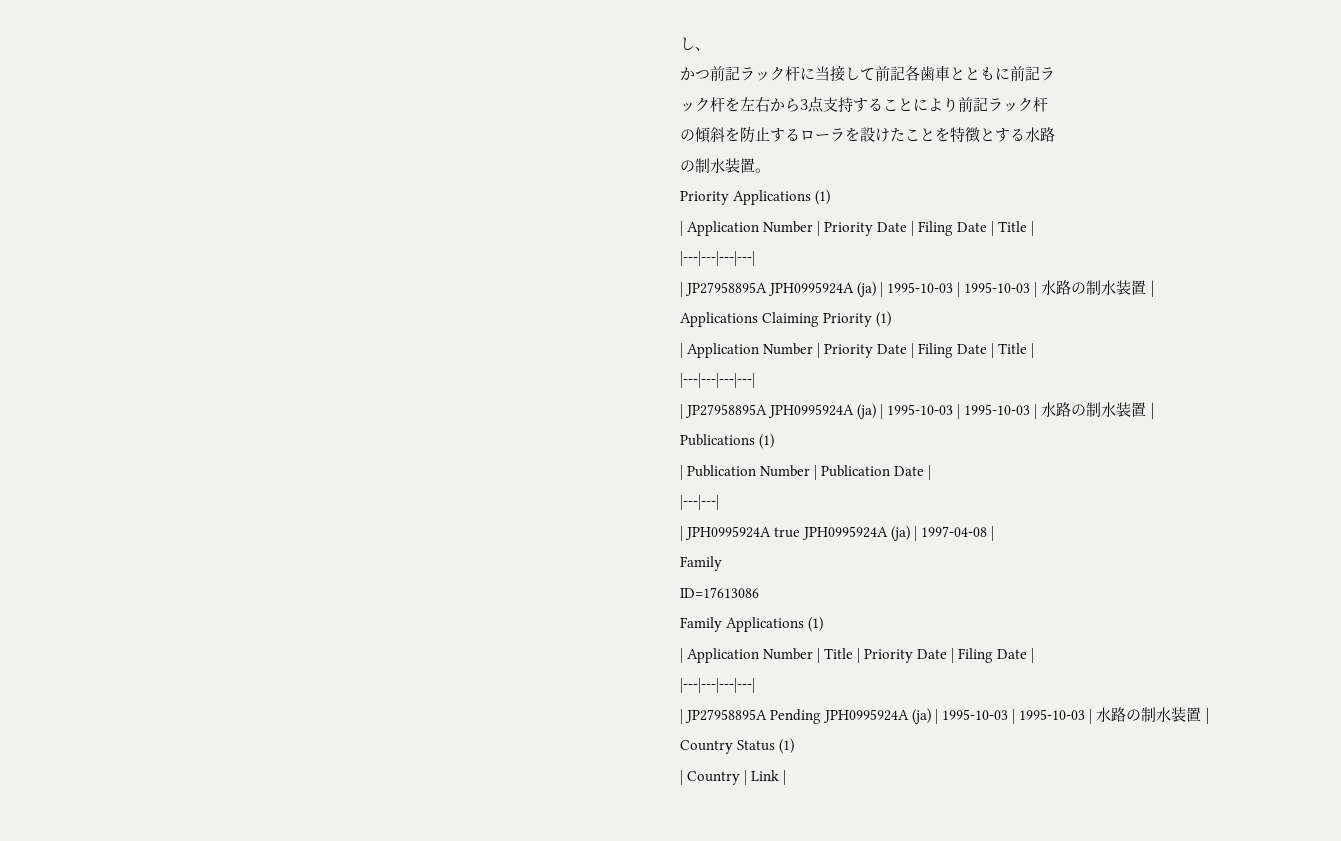し、
かつ前記ラック杆に当接して前記各歯車とともに前記ラ
ック杆を左右から3点支持することにより前記ラック杆
の傾斜を防止するローラを設けたことを特徴とする水路
の制水装置。
Priority Applications (1)
| Application Number | Priority Date | Filing Date | Title |
|---|---|---|---|
| JP27958895A JPH0995924A (ja) | 1995-10-03 | 1995-10-03 | 水路の制水装置 |
Applications Claiming Priority (1)
| Application Number | Priority Date | Filing Date | Title |
|---|---|---|---|
| JP27958895A JPH0995924A (ja) | 1995-10-03 | 1995-10-03 | 水路の制水装置 |
Publications (1)
| Publication Number | Publication Date |
|---|---|
| JPH0995924A true JPH0995924A (ja) | 1997-04-08 |
Family
ID=17613086
Family Applications (1)
| Application Number | Title | Priority Date | Filing Date |
|---|---|---|---|
| JP27958895A Pending JPH0995924A (ja) | 1995-10-03 | 1995-10-03 | 水路の制水装置 |
Country Status (1)
| Country | Link |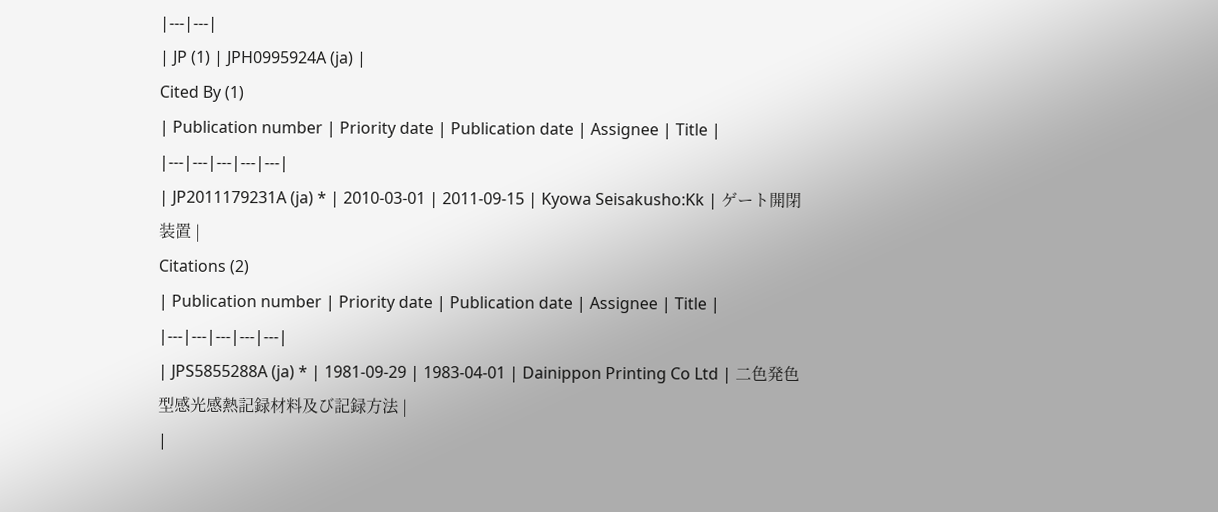|---|---|
| JP (1) | JPH0995924A (ja) |
Cited By (1)
| Publication number | Priority date | Publication date | Assignee | Title |
|---|---|---|---|---|
| JP2011179231A (ja) * | 2010-03-01 | 2011-09-15 | Kyowa Seisakusho:Kk | ゲート開閉装置 |
Citations (2)
| Publication number | Priority date | Publication date | Assignee | Title |
|---|---|---|---|---|
| JPS5855288A (ja) * | 1981-09-29 | 1983-04-01 | Dainippon Printing Co Ltd | 二色発色型感光感熱記録材料及び記録方法 |
|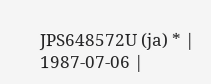JPS648572U (ja) * | 1987-07-06 |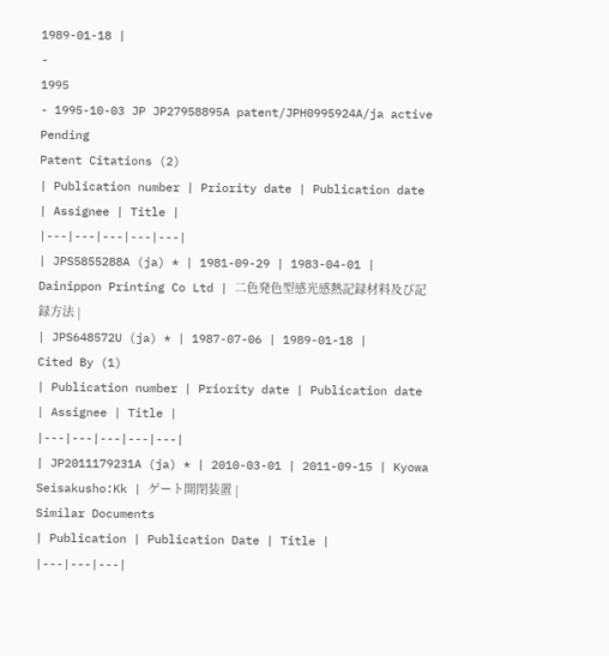1989-01-18 |
-
1995
- 1995-10-03 JP JP27958895A patent/JPH0995924A/ja active Pending
Patent Citations (2)
| Publication number | Priority date | Publication date | Assignee | Title |
|---|---|---|---|---|
| JPS5855288A (ja) * | 1981-09-29 | 1983-04-01 | Dainippon Printing Co Ltd | 二色発色型感光感熱記録材料及び記録方法 |
| JPS648572U (ja) * | 1987-07-06 | 1989-01-18 |
Cited By (1)
| Publication number | Priority date | Publication date | Assignee | Title |
|---|---|---|---|---|
| JP2011179231A (ja) * | 2010-03-01 | 2011-09-15 | Kyowa Seisakusho:Kk | ゲート開閉装置 |
Similar Documents
| Publication | Publication Date | Title |
|---|---|---|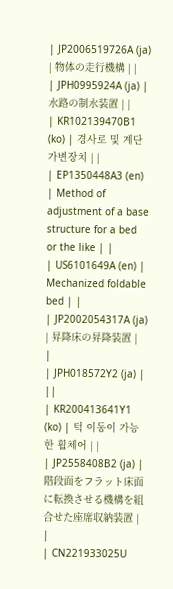| JP2006519726A (ja) | 物体の走行機構 | |
| JPH0995924A (ja) | 水路の制水装置 | |
| KR102139470B1 (ko) | 경사로 및 계단 가변장치 | |
| EP1350448A3 (en) | Method of adjustment of a base structure for a bed or the like | |
| US6101649A (en) | Mechanized foldable bed | |
| JP2002054317A (ja) | 昇降床の昇降装置 | |
| JPH018572Y2 (ja) | ||
| KR200413641Y1 (ko) | 턱 이동이 가능한 휠체어 | |
| JP2558408B2 (ja) | 階段面をフラット床面に転換させる機構を組合せた座席収納装置 | |
| CN221933025U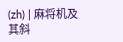(zh) | 麻将机及其斜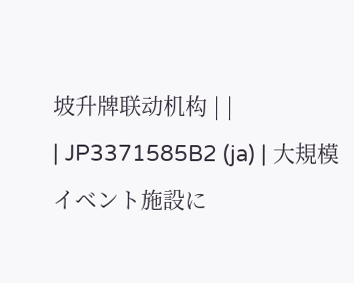坡升牌联动机构 | |
| JP3371585B2 (ja) | 大規模イベント施設に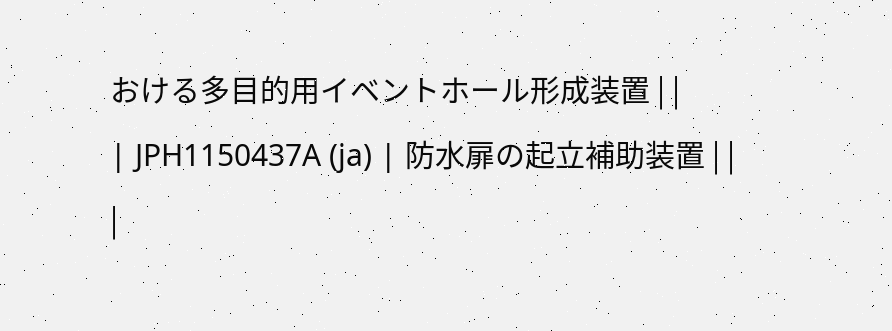おける多目的用イベントホール形成装置 | |
| JPH1150437A (ja) | 防水扉の起立補助装置 | |
|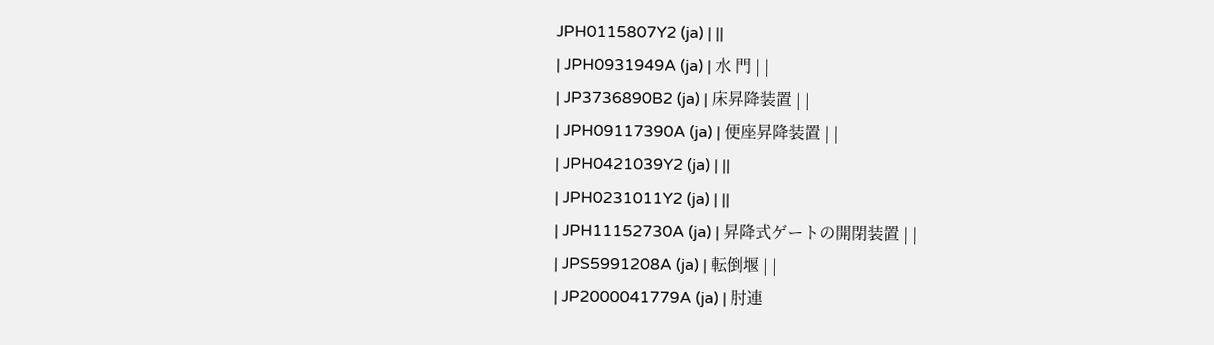JPH0115807Y2 (ja) | ||
| JPH0931949A (ja) | 水 門 | |
| JP3736890B2 (ja) | 床昇降装置 | |
| JPH09117390A (ja) | 便座昇降装置 | |
| JPH0421039Y2 (ja) | ||
| JPH0231011Y2 (ja) | ||
| JPH11152730A (ja) | 昇降式ゲートの開閉装置 | |
| JPS5991208A (ja) | 転倒堰 | |
| JP2000041779A (ja) | 肘連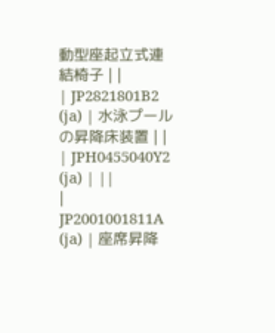動型座起立式連結椅子 | |
| JP2821801B2 (ja) | 水泳プールの昇降床装置 | |
| JPH0455040Y2 (ja) | ||
| JP2001001811A (ja) | 座席昇降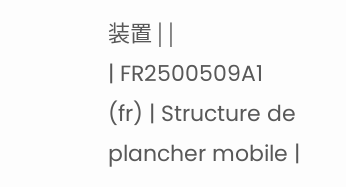装置 | |
| FR2500509A1 (fr) | Structure de plancher mobile |